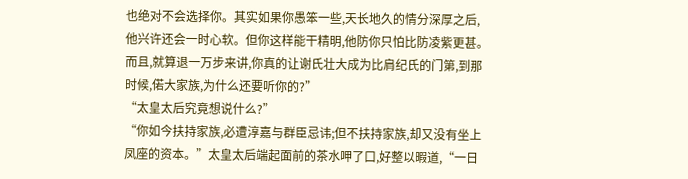也绝对不会选择你。其实如果你愚笨一些,天长地久的情分深厚之后,他兴许还会一时心软。但你这样能干精明,他防你只怕比防凌紫更甚。而且,就算退一万步来讲,你真的让谢氏壮大成为比肩纪氏的门第,到那时候,偌大家族,为什么还要听你的?”
“太皇太后究竟想说什么?”
“你如今扶持家族,必遭淳嘉与群臣忌讳;但不扶持家族,却又没有坐上凤座的资本。”太皇太后端起面前的茶水呷了口,好整以暇道,“一日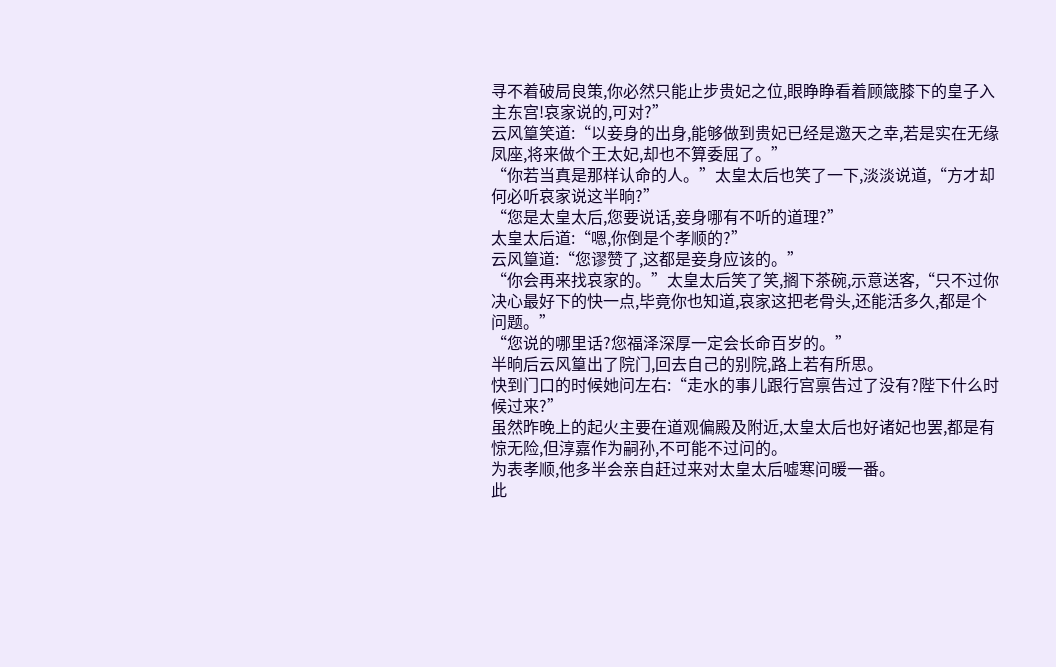寻不着破局良策,你必然只能止步贵妃之位,眼睁睁看着顾箴膝下的皇子入主东宫!哀家说的,可对?”
云风篁笑道:“以妾身的出身,能够做到贵妃已经是邀天之幸,若是实在无缘凤座,将来做个王太妃,却也不算委屈了。”
“你若当真是那样认命的人。”太皇太后也笑了一下,淡淡说道,“方才却何必听哀家说这半晌?”
“您是太皇太后,您要说话,妾身哪有不听的道理?”
太皇太后道:“嗯,你倒是个孝顺的?”
云风篁道:“您谬赞了,这都是妾身应该的。”
“你会再来找哀家的。”太皇太后笑了笑,搁下茶碗,示意送客,“只不过你决心最好下的快一点,毕竟你也知道,哀家这把老骨头,还能活多久,都是个问题。”
“您说的哪里话?您福泽深厚一定会长命百岁的。”
半晌后云风篁出了院门,回去自己的别院,路上若有所思。
快到门口的时候她问左右:“走水的事儿跟行宫禀告过了没有?陛下什么时候过来?”
虽然昨晚上的起火主要在道观偏殿及附近,太皇太后也好诸妃也罢,都是有惊无险,但淳嘉作为嗣孙,不可能不过问的。
为表孝顺,他多半会亲自赶过来对太皇太后嘘寒问暖一番。
此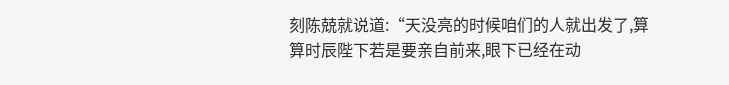刻陈兢就说道:“天没亮的时候咱们的人就出发了,算算时辰陛下若是要亲自前来,眼下已经在动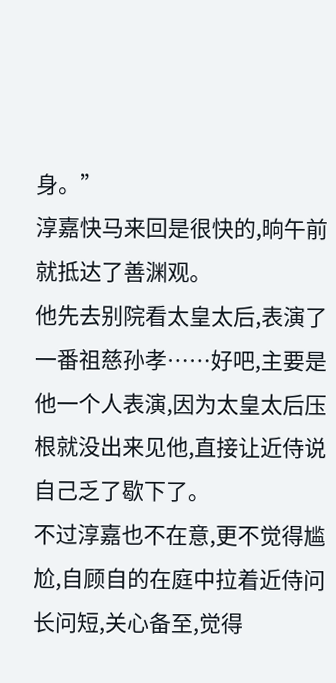身。”
淳嘉快马来回是很快的,晌午前就抵达了善渊观。
他先去别院看太皇太后,表演了一番祖慈孙孝……好吧,主要是他一个人表演,因为太皇太后压根就没出来见他,直接让近侍说自己乏了歇下了。
不过淳嘉也不在意,更不觉得尴尬,自顾自的在庭中拉着近侍问长问短,关心备至,觉得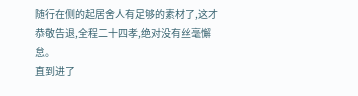随行在侧的起居舍人有足够的素材了,这才恭敬告退,全程二十四孝,绝对没有丝毫懈怠。
直到进了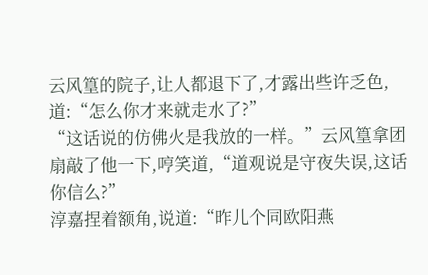云风篁的院子,让人都退下了,才露出些许乏色,道:“怎么你才来就走水了?”
“这话说的仿佛火是我放的一样。”云风篁拿团扇敲了他一下,哼笑道,“道观说是守夜失误,这话你信么?”
淳嘉捏着额角,说道:“昨儿个同欧阳燕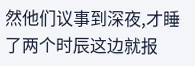然他们议事到深夜,才睡了两个时辰这边就报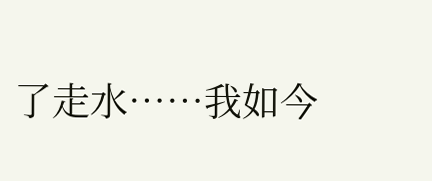了走水……我如今